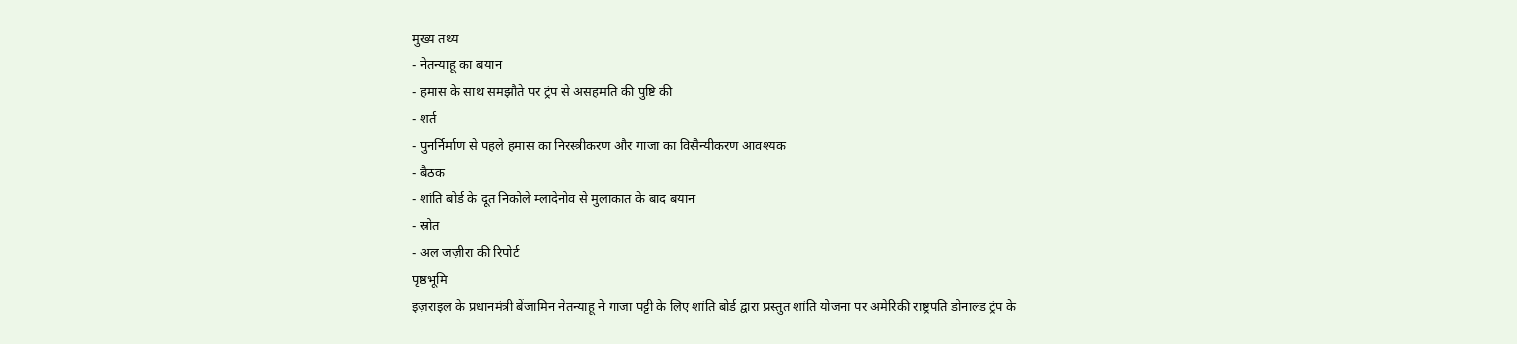मुख्य तथ्य
- नेतन्याहू का बयान
- हमास के साथ समझौते पर ट्रंप से असहमति की पुष्टि की
- शर्त
- पुनर्निर्माण से पहले हमास का निरस्त्रीकरण और गाजा का विसैन्यीकरण आवश्यक
- बैठक
- शांति बोर्ड के दूत निकोले म्लादेनोव से मुलाकात के बाद बयान
- स्रोत
- अल जज़ीरा की रिपोर्ट
पृष्ठभूमि
इज़राइल के प्रधानमंत्री बेंजामिन नेतन्याहू ने गाजा पट्टी के लिए शांति बोर्ड द्वारा प्रस्तुत शांति योजना पर अमेरिकी राष्ट्रपति डोनाल्ड ट्रंप के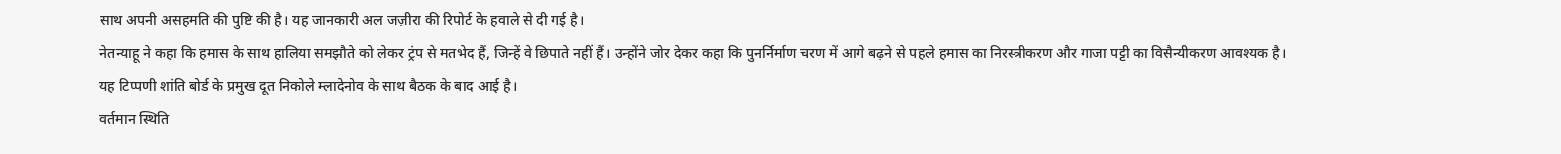साथ अपनी असहमति की पुष्टि की है। यह जानकारी अल जज़ीरा की रिपोर्ट के हवाले से दी गई है।
नेतन्याहू ने कहा कि हमास के साथ हालिया समझौते को लेकर ट्रंप से मतभेद हैं, जिन्हें वे छिपाते नहीं हैं। उन्होंने जोर देकर कहा कि पुनर्निर्माण चरण में आगे बढ़ने से पहले हमास का निरस्त्रीकरण और गाजा पट्टी का विसैन्यीकरण आवश्यक है।
यह टिप्पणी शांति बोर्ड के प्रमुख दूत निकोले म्लादेनोव के साथ बैठक के बाद आई है।
वर्तमान स्थिति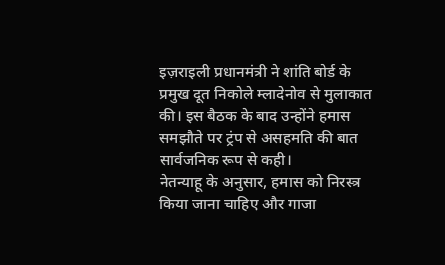इज़राइली प्रधानमंत्री ने शांति बोर्ड के प्रमुख दूत निकोले म्लादेनोव से मुलाकात की। इस बैठक के बाद उन्होंने हमास समझौते पर ट्रंप से असहमति की बात सार्वजनिक रूप से कही।
नेतन्याहू के अनुसार, हमास को निरस्त्र किया जाना चाहिए और गाजा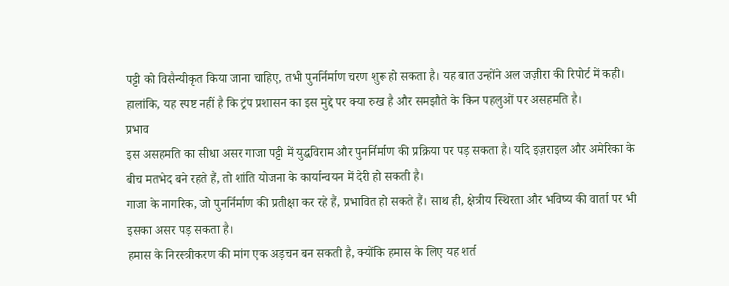पट्टी को विसैन्यीकृत किया जाना चाहिए, तभी पुनर्निर्माण चरण शुरू हो सकता है। यह बात उन्होंने अल जज़ीरा की रिपोर्ट में कही।
हालांकि, यह स्पष्ट नहीं है कि ट्रंप प्रशासन का इस मुद्दे पर क्या रुख है और समझौते के किन पहलुओं पर असहमति है।
प्रभाव
इस असहमति का सीधा असर गाजा पट्टी में युद्धविराम और पुनर्निर्माण की प्रक्रिया पर पड़ सकता है। यदि इज़राइल और अमेरिका के बीच मतभेद बने रहते हैं, तो शांति योजना के कार्यान्वयन में देरी हो सकती है।
गाजा के नागरिक, जो पुनर्निर्माण की प्रतीक्षा कर रहे हैं, प्रभावित हो सकते हैं। साथ ही, क्षेत्रीय स्थिरता और भविष्य की वार्ता पर भी इसका असर पड़ सकता है।
हमास के निरस्त्रीकरण की मांग एक अड़चन बन सकती है, क्योंकि हमास के लिए यह शर्त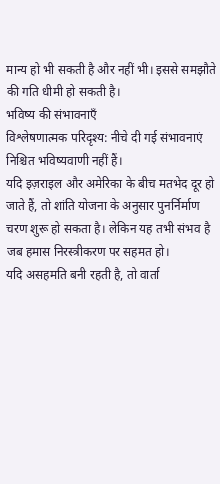मान्य हो भी सकती है और नहीं भी। इससे समझौते की गति धीमी हो सकती है।
भविष्य की संभावनाएँ
विश्लेषणात्मक परिदृश्य: नीचे दी गई संभावनाएं निश्चित भविष्यवाणी नहीं हैं।
यदि इज़राइल और अमेरिका के बीच मतभेद दूर हो जाते हैं, तो शांति योजना के अनुसार पुनर्निर्माण चरण शुरू हो सकता है। लेकिन यह तभी संभव है जब हमास निरस्त्रीकरण पर सहमत हो।
यदि असहमति बनी रहती है, तो वार्ता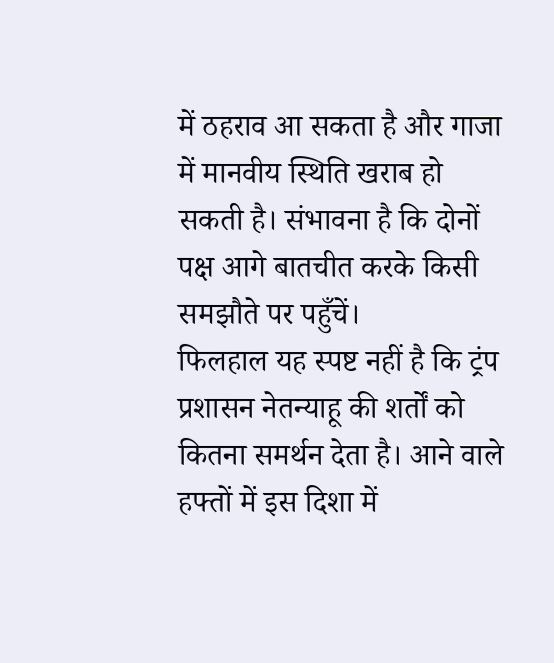में ठहराव आ सकता है और गाजा में मानवीय स्थिति खराब हो सकती है। संभावना है कि दोनों पक्ष आगे बातचीत करके किसी समझौते पर पहुँचें।
फिलहाल यह स्पष्ट नहीं है कि ट्रंप प्रशासन नेतन्याहू की शर्तों को कितना समर्थन देता है। आने वाले हफ्तों में इस दिशा में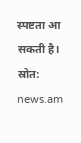स्पष्टता आ सकती है।
स्रोत: news.am